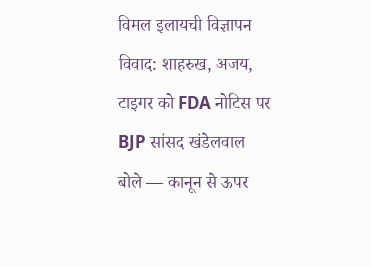विमल इलायची विज्ञापन विवाद: शाहरुख, अजय, टाइगर को FDA नोटिस पर BJP सांसद खंडेलवाल बोले — कानून से ऊपर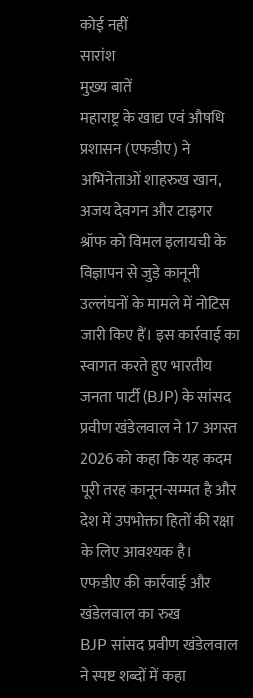कोई नहीं
सारांश
मुख्य बातें
महाराष्ट्र के खाद्य एवं औषधि प्रशासन (एफडीए) ने अभिनेताओं शाहरुख खान, अजय देवगन और टाइगर श्रॉफ को विमल इलायची के विज्ञापन से जुड़े कानूनी उल्लंघनों के मामले में नोटिस जारी किए हैं। इस कार्रवाई का स्वागत करते हुए भारतीय जनता पार्टी (BJP) के सांसद प्रवीण खंडेलवाल ने 17 अगस्त 2026 को कहा कि यह कदम पूरी तरह कानून-सम्मत है और देश में उपभोक्ता हितों की रक्षा के लिए आवश्यक है।
एफडीए की कार्रवाई और खंडेलवाल का रुख
BJP सांसद प्रवीण खंडेलवाल ने स्पष्ट शब्दों में कहा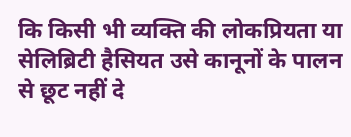कि किसी भी व्यक्ति की लोकप्रियता या सेलिब्रिटी हैसियत उसे कानूनों के पालन से छूट नहीं दे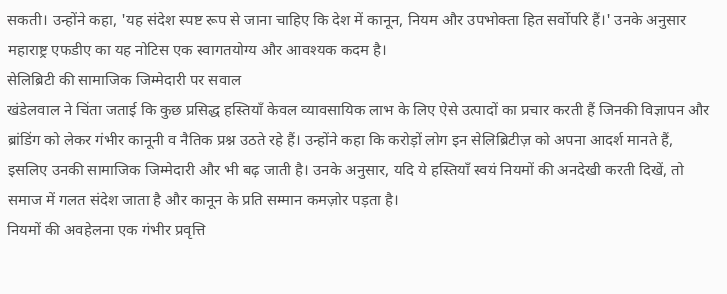सकती। उन्होंने कहा, 'यह संदेश स्पष्ट रूप से जाना चाहिए कि देश में कानून, नियम और उपभोक्ता हित सर्वोपरि हैं।' उनके अनुसार महाराष्ट्र एफडीए का यह नोटिस एक स्वागतयोग्य और आवश्यक कदम है।
सेलिब्रिटी की सामाजिक जिम्मेदारी पर सवाल
खंडेलवाल ने चिंता जताई कि कुछ प्रसिद्ध हस्तियाँ केवल व्यावसायिक लाभ के लिए ऐसे उत्पादों का प्रचार करती हैं जिनकी विज्ञापन और ब्रांडिंग को लेकर गंभीर कानूनी व नैतिक प्रश्न उठते रहे हैं। उन्होंने कहा कि करोड़ों लोग इन सेलिब्रिटीज़ को अपना आदर्श मानते हैं, इसलिए उनकी सामाजिक जिम्मेदारी और भी बढ़ जाती है। उनके अनुसार, यदि ये हस्तियाँ स्वयं नियमों की अनदेखी करती दिखें, तो समाज में गलत संदेश जाता है और कानून के प्रति सम्मान कमज़ोर पड़ता है।
नियमों की अवहेलना एक गंभीर प्रवृत्ति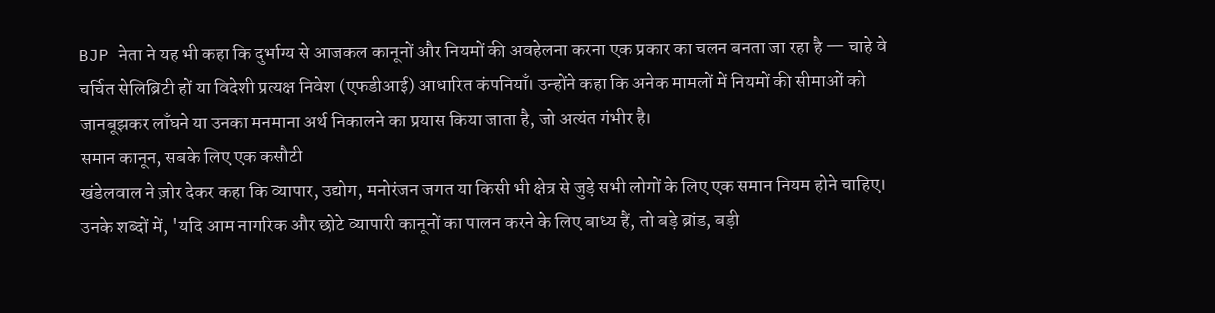BJP नेता ने यह भी कहा कि दुर्भाग्य से आजकल कानूनों और नियमों की अवहेलना करना एक प्रकार का चलन बनता जा रहा है — चाहे वे चर्चित सेलिब्रिटी हों या विदेशी प्रत्यक्ष निवेश (एफडीआई) आधारित कंपनियाँ। उन्होंने कहा कि अनेक मामलों में नियमों की सीमाओं को जानबूझकर लाँघने या उनका मनमाना अर्थ निकालने का प्रयास किया जाता है, जो अत्यंत गंभीर है।
समान कानून, सबके लिए एक कसौटी
खंडेलवाल ने ज़ोर देकर कहा कि व्यापार, उद्योग, मनोरंजन जगत या किसी भी क्षेत्र से जुड़े सभी लोगों के लिए एक समान नियम होने चाहिए। उनके शब्दों में, 'यदि आम नागरिक और छोटे व्यापारी कानूनों का पालन करने के लिए बाध्य हैं, तो बड़े ब्रांड, बड़ी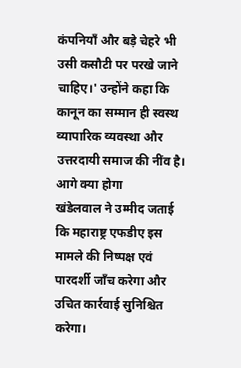कंपनियाँ और बड़े चेहरे भी उसी कसौटी पर परखे जाने चाहिए।' उन्होंने कहा कि कानून का सम्मान ही स्वस्थ व्यापारिक व्यवस्था और उत्तरदायी समाज की नींव है।
आगे क्या होगा
खंडेलवाल ने उम्मीद जताई कि महाराष्ट्र एफडीए इस मामले की निष्पक्ष एवं पारदर्शी जाँच करेगा और उचित कार्रवाई सुनिश्चित करेगा।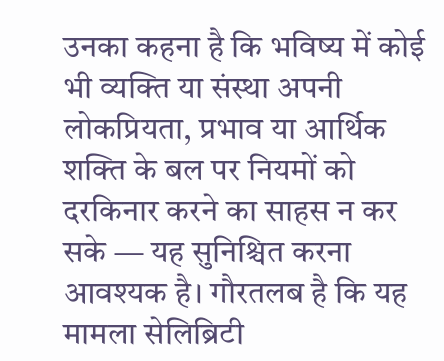उनका कहना है कि भविष्य में कोई भी व्यक्ति या संस्था अपनी लोकप्रियता, प्रभाव या आर्थिक शक्ति के बल पर नियमों को दरकिनार करने का साहस न कर सके — यह सुनिश्चित करना आवश्यक है। गौरतलब है कि यह मामला सेलिब्रिटी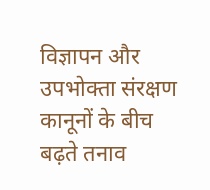विज्ञापन और उपभोक्ता संरक्षण कानूनों के बीच बढ़ते तनाव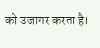को उजागर करता है।